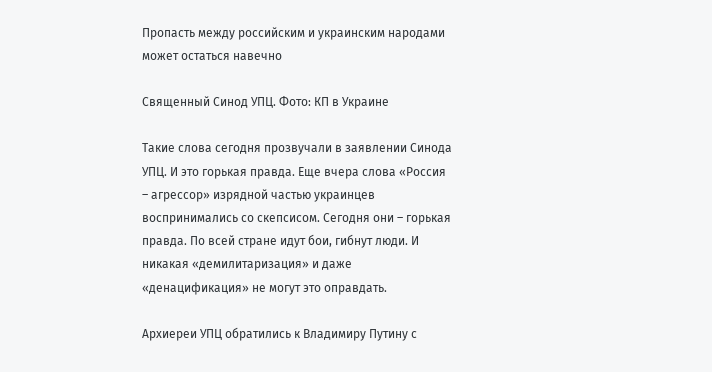Пропасть между российским и украинским народами может остаться навечно

Священный Синод УПЦ. Фото: КП в Украине

Такие слова сегодня прозвучали в заявлении Синода УПЦ. И это горькая правда. Еще вчера слова «Россия – агрессор» изрядной частью украинцев воспринимались со скепсисом. Сегодня они – горькая правда. По всей стране идут бои, гибнут люди. И никакая «демилитаризация» и даже «денацификация» не могут это оправдать.

Архиереи УПЦ обратились к Владимиру Путину с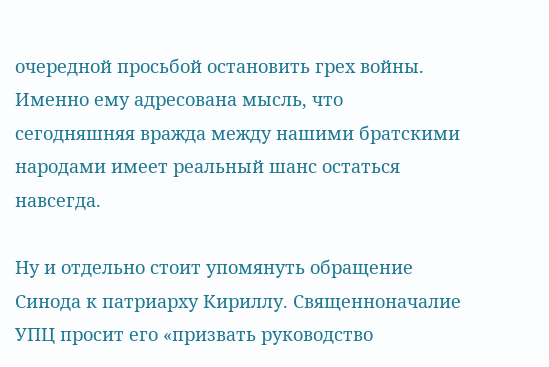очередной просьбой остановить грех войны. Именно ему адресована мысль, что сегодняшняя вражда между нашими братскими народами имеет реальный шанс остаться навсегда.

Ну и отдельно стоит упомянуть обращение Синода к патриарху Кириллу. Священноначалие УПЦ просит его «призвать руководство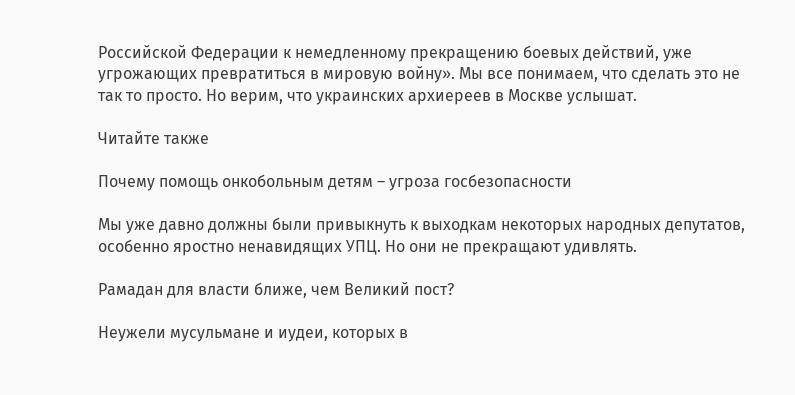Российской Федерации к немедленному прекращению боевых действий, уже угрожающих превратиться в мировую войну». Мы все понимаем, что сделать это не так то просто. Но верим, что украинских архиереев в Москве услышат.

Читайте также

Почему помощь онкобольным детям – угроза госбезопасности

Мы уже давно должны были привыкнуть к выходкам некоторых народных депутатов, особенно яростно ненавидящих УПЦ. Но они не прекращают удивлять.

Рамадан для власти ближе, чем Великий пост?

Неужели мусульмане и иудеи, которых в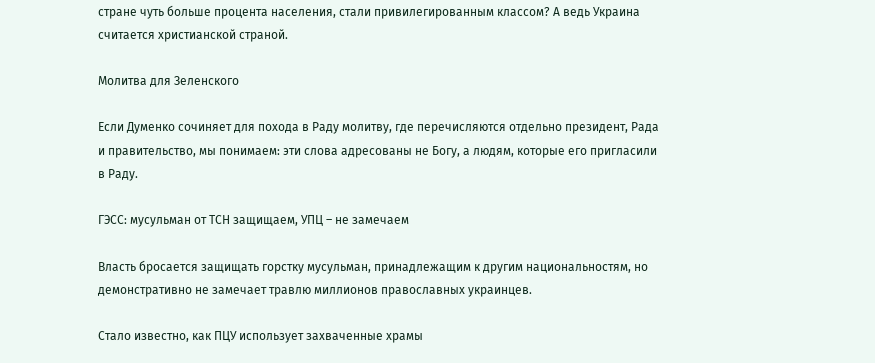стране чуть больше процента населения, стали привилегированным классом? А ведь Украина считается христианской страной.

Молитва для Зеленского

Если Думенко сочиняет для похода в Раду молитву, где перечисляются отдельно президент, Рада и правительство, мы понимаем: эти слова адресованы не Богу, а людям, которые его пригласили в Раду.

ГЭСС: мусульман от ТСН защищаем, УПЦ – не замечаем

Власть бросается защищать горстку мусульман, принадлежащим к другим национальностям, но демонстративно не замечает травлю миллионов православных украинцев.

Стало известно, как ПЦУ использует захваченные храмы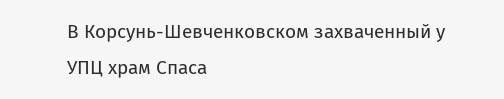В Корсунь-Шевченковском захваченный у УПЦ храм Спаса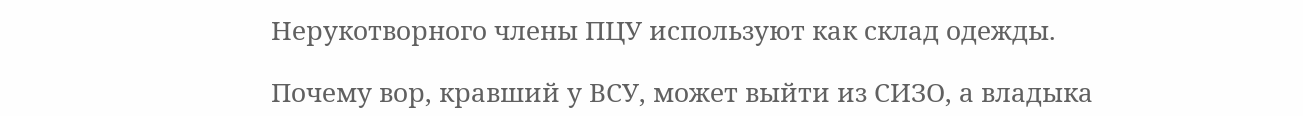Нерукотворного члены ПЦУ используют как склад одежды.

Почему вор, кравший у ВСУ, может выйти из СИЗО, а владыка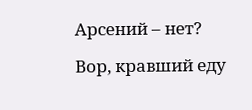Арсений – нет?

Вор, кравший еду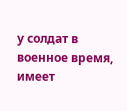у солдат в военное время, имеет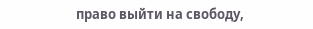право выйти на свободу,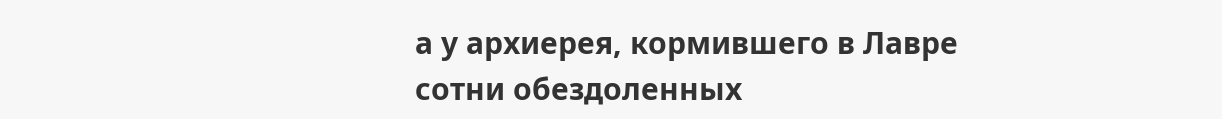а у архиерея, кормившего в Лавре сотни обездоленных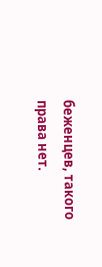беженцев, такого права нет.